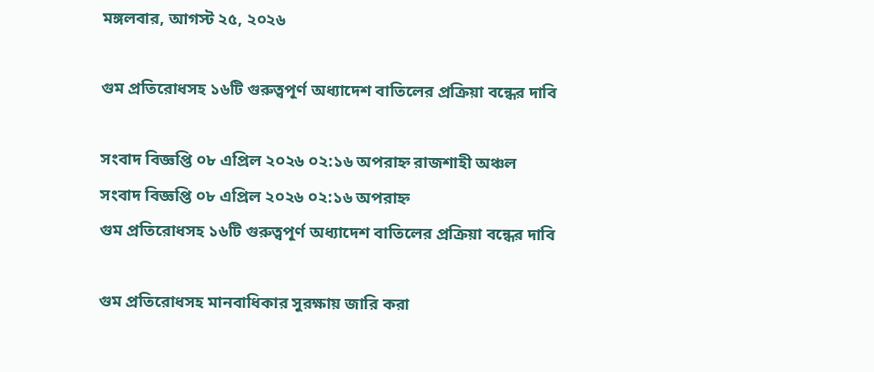মঙ্গলবার, আগস্ট ২৫, ২০২৬

গুম প্রতিরোধসহ ১৬টি গুরুত্বপূর্ণ অধ্যাদেশ বাতিলের প্রক্রিয়া বন্ধের দাবি

সংবাদ বিজ্ঞপ্তি ০৮ এপ্রিল ২০২৬ ০২:১৬ অপরাহ্ন রাজশাহী অঞ্চল
সংবাদ বিজ্ঞপ্তি ০৮ এপ্রিল ২০২৬ ০২:১৬ অপরাহ্ন
গুম প্রতিরোধসহ ১৬টি গুরুত্বপূর্ণ অধ্যাদেশ বাতিলের প্রক্রিয়া বন্ধের দাবি

গুম প্রতিরোধসহ মানবাধিকার সুরক্ষায় জারি করা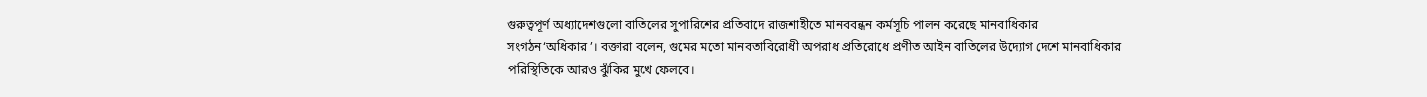গুরুত্বপূর্ণ অধ্যাদেশগুলো বাতিলের সুপারিশের প্রতিবাদে রাজশাহীতে মানববন্ধন কর্মসূচি পালন করেছে মানবাধিকার সংগঠন‘অধিকার’। বক্তারা বলেন, গুমের মতো মানবতাবিরোধী অপরাধ প্রতিরোধে প্রণীত আইন বাতিলের উদ্যোগ দেশে মানবাধিকার পরিস্থিতিকে আরও ঝুঁকির মুখে ফেলবে।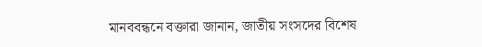মানববন্ধনে বক্তারা জানান, জাতীয় সংসদের বিশেষ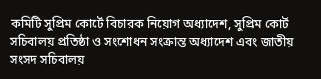কমিটি সুপ্রিম কোর্টে বিচারক নিয়োগ অধ্যাদেশ, সুপ্রিম কোর্ট সচিবালয় প্রতিষ্ঠা ও সংশোধন সংক্রান্ত অধ্যাদেশ এবং জাতীয় সংসদ সচিবালয়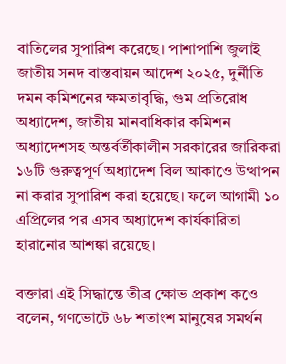বাতিলের সুপারিশ করেছে। পাশাপাশি জুলাই জাতীয় সনদ বাস্তবায়ন আদেশ ২০২৫, দুর্নীতি দমন কমিশনের ক্ষমতাবৃদ্ধি, গুম প্রতিরোধ অধ্যাদেশ, জাতীয় মানবাধিকার কমিশন অধ্যাদেশসহ অন্তর্বর্তীকালীন সরকারের জারিকরা ১৬টি গুরুত্বপূর্ণ অধ্যাদেশ বিল আকাওে উত্থাপন না করার সুপারিশ করা হয়েছে। ফলে আগামী ১০ এপ্রিলের পর এসব অধ্যাদেশ কার্যকারিতা হারানোর আশঙ্কা রয়েছে।

বক্তারা এই সিদ্ধান্তে তীব্র ক্ষোভ প্রকাশ কওে বলেন, গণভোটে ৬৮ শতাংশ মানুষের সমর্থন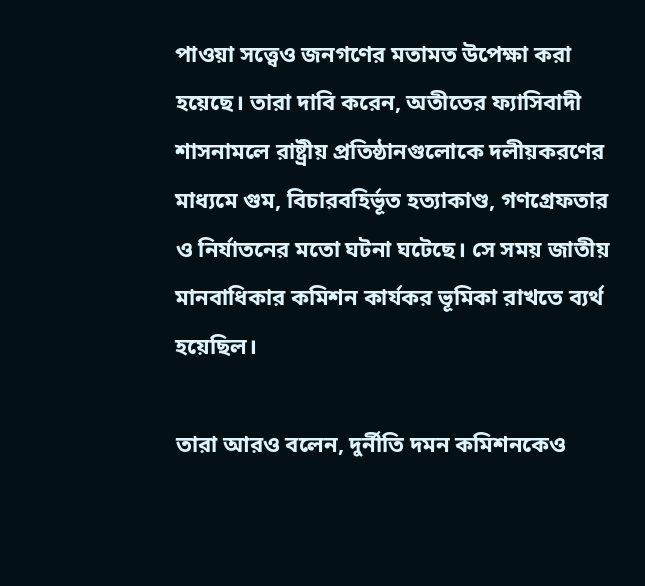পাওয়া সত্ত্বেও জনগণের মতামত উপেক্ষা করা হয়েছে। তারা দাবি করেন, অতীতের ফ্যাসিবাদী শাসনামলে রাষ্ট্রীয় প্রতিষ্ঠানগুলোকে দলীয়করণের মাধ্যমে গুম, বিচারবহির্ভূত হত্যাকাণ্ড, গণগ্রেফতার ও নির্যাতনের মতো ঘটনা ঘটেছে। সে সময় জাতীয় মানবাধিকার কমিশন কার্যকর ভূমিকা রাখতে ব্যর্থ হয়েছিল।

তারা আরও বলেন, দুর্নীতি দমন কমিশনকেও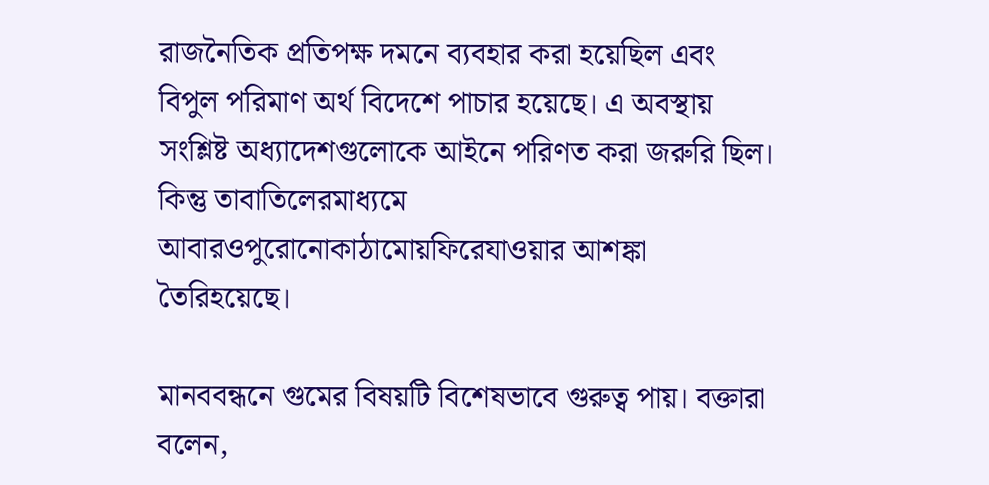রাজনৈতিক প্রতিপক্ষ দমনে ব্যবহার করা হয়েছিল এবং বিপুল পরিমাণ অর্থ বিদেশে পাচার হয়েছে। এ অবস্থায় সংশ্লিষ্ট অধ্যাদেশগুলোকে আইনে পরিণত করা জরুরি ছিল। কিন্তু তাবাতিলেরমাধ্যমে আবারওপুরোনোকাঠামোয়ফিরেযাওয়ার আশঙ্কা তৈরিহয়েছে।

মানববন্ধনে গুমের বিষয়টি বিশেষভাবে গুরুত্ব পায়। বক্তারা বলেন,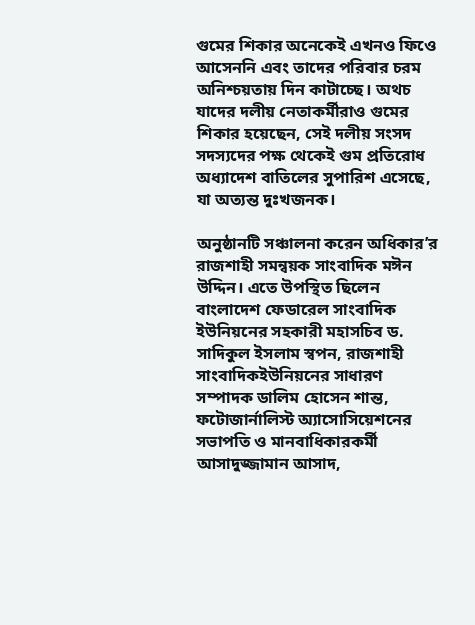গুমের শিকার অনেকেই এখনও ফিওে আসেননি এবং তাদের পরিবার চরম অনিশ্চয়তায় দিন কাটাচ্ছে। অথচ যাদের দলীয় নেতাকর্মীরাও গুমের শিকার হয়েছেন, সেই দলীয় সংসদ সদস্যদের পক্ষ থেকেই গুম প্রতিরোধ অধ্যাদেশ বাতিলের সুপারিশ এসেছে, যা অত্যন্ত দুঃখজনক।

অনুষ্ঠানটি সঞ্চালনা করেন অধিকার’র রাজশাহী সমন্বয়ক সাংবাদিক মঈন উদ্দিন। এতে উপস্থিত ছিলেন বাংলাদেশ ফেডারেল সাংবাদিক ইউনিয়নের সহকারী মহাসচিব ড. সাদিকুল ইসলাম স্বপন, রাজশাহী সাংবাদিকইউনিয়নের সাধারণ সম্পাদক ডালিম হোসেন শান্ত, ফটোজার্নালিস্ট অ্যাসোসিয়েশনের সভাপতি ও মানবাধিকারকর্মী আসাদুজ্জামান আসাদ,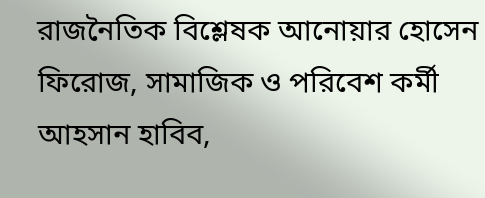রাজনৈতিক বিশ্লেষক আনোয়ার হোসেন ফিরোজ, সামাজিক ও পরিবেশ কর্মী আহসান হাবিব,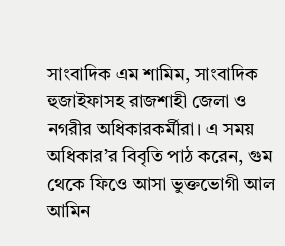সাংবাদিক এম শামিম, সাংবাদিক হুজাইফাসহ রাজশাহী জেলা ও নগরীর অধিকারকর্মীরা। এ সময় অধিকার’র বিবৃতি পাঠ করেন, গুম থেকে ফিওে আসা ভুক্তভোগী আল আমিন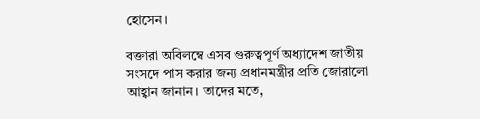হোসেন।

বক্তারা অবিলম্বে এসব গুরুত্বপূর্ণ অধ্যাদেশ জাতীয় সংসদে পাস করার জন্য প্রধানমন্ত্রীর প্রতি জোরালো আহ্বান জানান। তাদের মতে,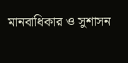মানবাধিকার ও সুশাসন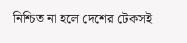নিশ্চিত না হলে দেশের টেকসই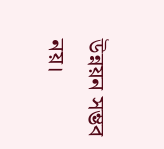উন্নয়ন সম্ভব নয়।